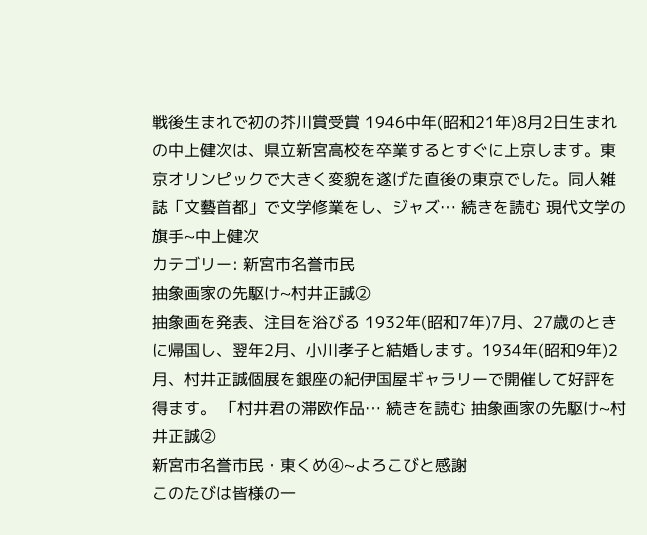戦後生まれで初の芥川賞受賞 1946中年(昭和21年)8月2日生まれの中上健次は、県立新宮高校を卒業するとすぐに上京します。東京オリンピックで大きく変貌を遂げた直後の東京でした。同人雑誌「文藝首都」で文学修業をし、ジャズ… 続きを読む 現代文学の旗手~中上健次
カテゴリー: 新宮市名誉市民
抽象画家の先駆け~村井正誠②
抽象画を発表、注目を浴びる 1932年(昭和7年)7月、27歳のときに帰国し、翌年2月、小川孝子と結婚します。1934年(昭和9年)2月、村井正誠個展を銀座の紀伊国屋ギャラリーで開催して好評を得ます。 「村井君の滞欧作品… 続きを読む 抽象画家の先駆け~村井正誠②
新宮市名誉市民・東くめ④~よろこびと感謝
このたびは皆様の一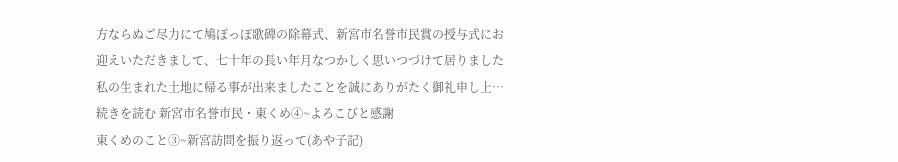方ならぬご尽力にて鳩ぽっぽ歌碑の除幕式、新宮市名誉市民賞の授与式にお迎えいただきまして、七十年の長い年月なつかしく思いつづけて居りました私の生まれた土地に帰る事が出来ましたことを誠にありがたく御礼申し上… 続きを読む 新宮市名誉市民・東くめ④~よろこびと感謝
東くめのこと③~新宮訪問を振り返って(あや子記)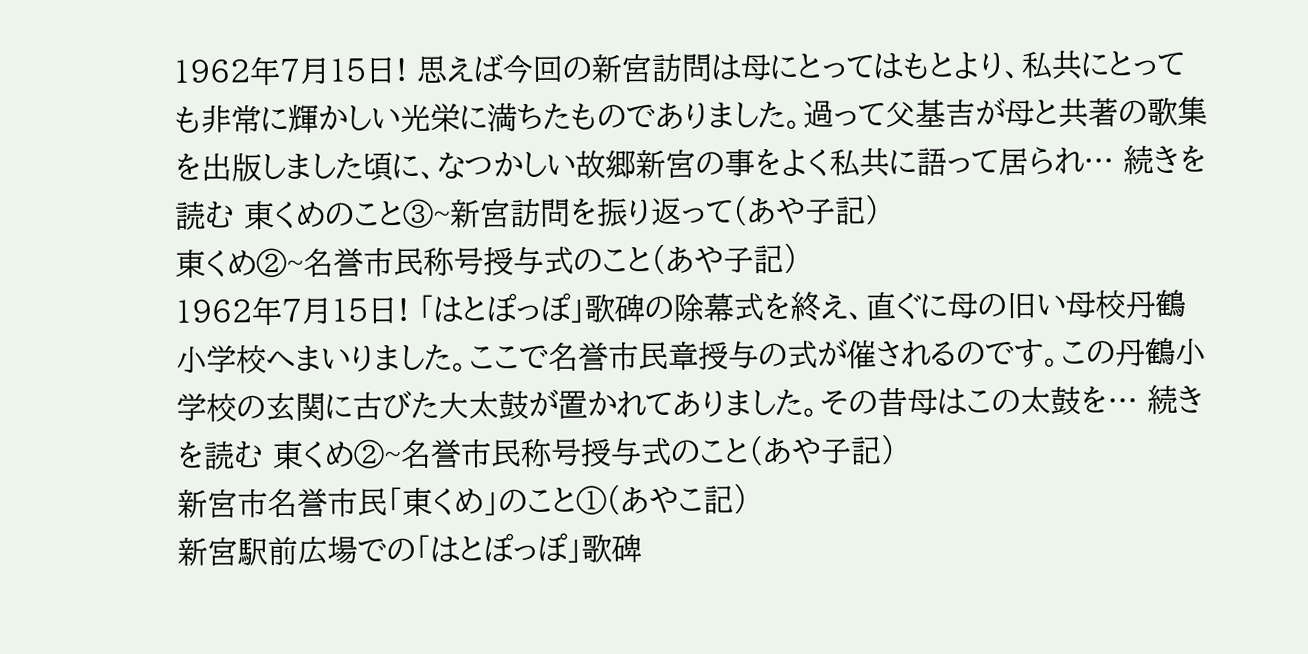1962年7月15日! 思えば今回の新宮訪問は母にとってはもとより、私共にとっても非常に輝かしい光栄に満ちたものでありました。過って父基吉が母と共著の歌集を出版しました頃に、なつかしい故郷新宮の事をよく私共に語って居られ… 続きを読む 東くめのこと③~新宮訪問を振り返って(あや子記)
東くめ②~名誉市民称号授与式のこと(あや子記)
1962年7月15日! 「はとぽっぽ」歌碑の除幕式を終え、直ぐに母の旧い母校丹鶴小学校へまいりました。ここで名誉市民章授与の式が催されるのです。この丹鶴小学校の玄関に古びた大太鼓が置かれてありました。その昔母はこの太鼓を… 続きを読む 東くめ②~名誉市民称号授与式のこと(あや子記)
新宮市名誉市民「東くめ」のこと①(あやこ記)
新宮駅前広場での「はとぽっぽ」歌碑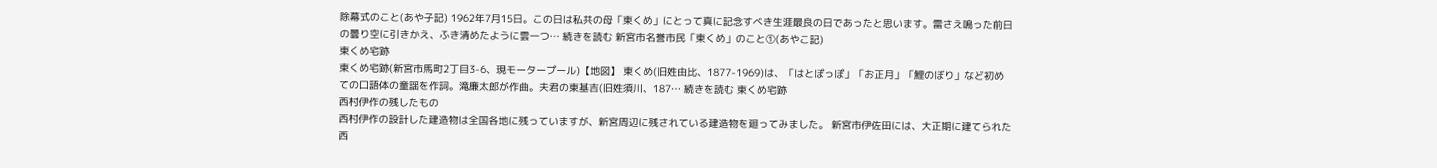除幕式のこと(あや子記) 1962年7月15日。この日は私共の母「東くめ」にとって真に記念すべき生涯最良の日であったと思います。雷さえ鳴った前日の曇り空に引きかえ、ふき清めたように雲一つ… 続きを読む 新宮市名誉市民「東くめ」のこと①(あやこ記)
東くめ宅跡
東くめ宅跡(新宮市馬町2丁目3-6、現モータープール)【地図】 東くめ(旧姓由比、1877-1969)は、「はとぽっぽ」「お正月」「鯉のぼり」など初めての口語体の童謡を作詞。滝廉太郎が作曲。夫君の東基吉(旧姓須川、187… 続きを読む 東くめ宅跡
西村伊作の残したもの
西村伊作の設計した建造物は全国各地に残っていますが、新宮周辺に残されている建造物を廻ってみました。 新宮市伊佐田には、大正期に建てられた西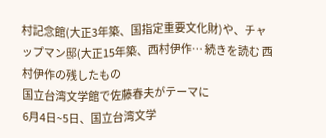村記念館(大正3年築、国指定重要文化財)や、チャップマン邸(大正15年築、西村伊作… 続きを読む 西村伊作の残したもの
国立台湾文学館で佐藤春夫がテーマに
6月4日~5日、国立台湾文学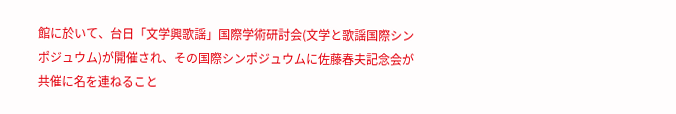館に於いて、台日「文学興歌謡」国際学術研討会(文学と歌謡国際シンポジュウム)が開催され、その国際シンポジュウムに佐藤春夫記念会が共催に名を連ねること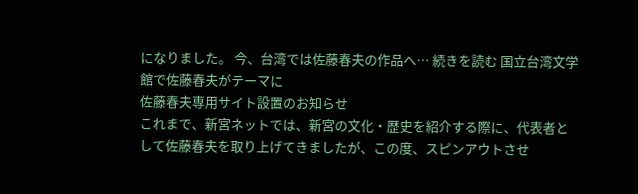になりました。 今、台湾では佐藤春夫の作品へ… 続きを読む 国立台湾文学館で佐藤春夫がテーマに
佐藤春夫専用サイト設置のお知らせ
これまで、新宮ネットでは、新宮の文化・歴史を紹介する際に、代表者として佐藤春夫を取り上げてきましたが、この度、スピンアウトさせ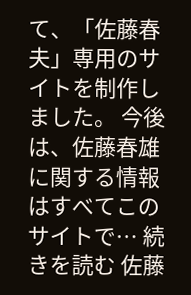て、「佐藤春夫」専用のサイトを制作しました。 今後は、佐藤春雄に関する情報はすべてこのサイトで… 続きを読む 佐藤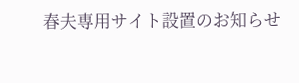春夫専用サイト設置のお知らせ